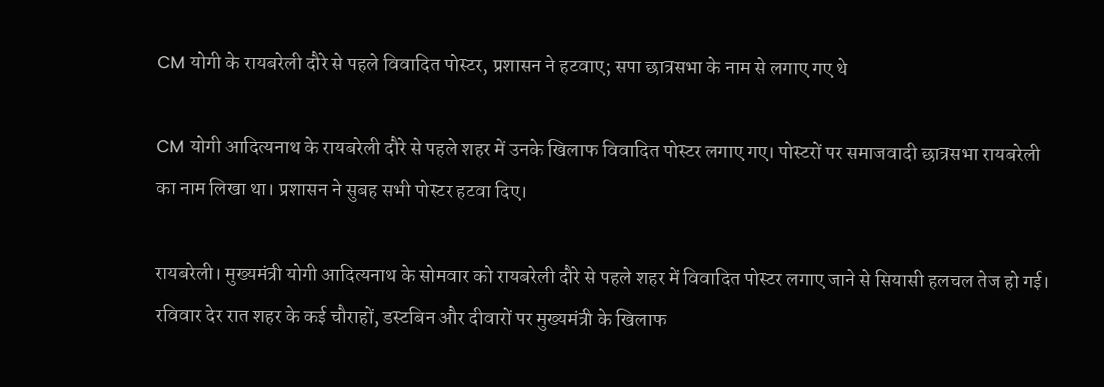CM योगी के रायबरेली दौरे से पहले विवादित पोस्टर, प्रशासन ने हटवाए; सपा छात्रसभा के नाम से लगाए गए थे

CM योगी आदित्यनाथ के रायबरेली दौरे से पहले शहर में उनके खिलाफ विवादित पोस्टर लगाए गए। पोस्टरों पर समाजवादी छात्रसभा रायबरेली का नाम लिखा था। प्रशासन ने सुबह सभी पोस्टर हटवा दिए।

रायबरेली। मुख्यमंत्री योगी आदित्यनाथ के सोमवार को रायबरेली दौरे से पहले शहर में विवादित पोस्टर लगाए जाने से सियासी हलचल तेज हो गई। रविवार देर रात शहर के कई चौराहों, डस्टबिन और दीवारों पर मुख्यमंत्री के खिलाफ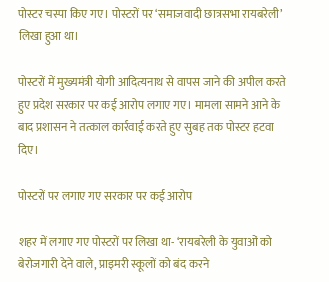पोस्टर चस्पा किए गए। पोस्टरों पर ‘समाजवादी छात्रसभा रायबरेली’ लिखा हुआ था।

पोस्टरों में मुख्यमंत्री योगी आदित्यनाथ से वापस जाने की अपील करते हुए प्रदेश सरकार पर कई आरोप लगाए गए। मामला सामने आने के बाद प्रशासन ने तत्काल कार्रवाई करते हुए सुबह तक पोस्टर हटवा दिए।

पोस्टरों पर लगाए गए सरकार पर कई आरोप

शहर में लगाए गए पोस्टरों पर लिखा था- ‘रायबरेली के युवाओं को बेरोजगारी देने वाले, प्राइमरी स्कूलों को बंद करने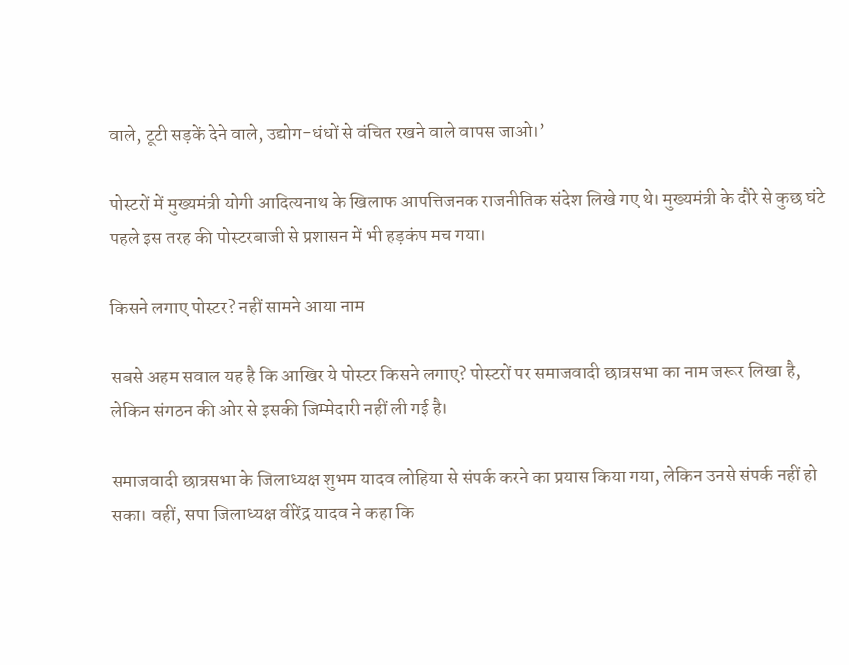वाले, टूटी सड़कें देने वाले, उद्योग-धंधों से वंचित रखने वाले वापस जाओ।’

पोस्टरों में मुख्यमंत्री योगी आदित्यनाथ के खिलाफ आपत्तिजनक राजनीतिक संदेश लिखे गए थे। मुख्यमंत्री के दौरे से कुछ घंटे पहले इस तरह की पोस्टरबाजी से प्रशासन में भी हड़कंप मच गया।

किसने लगाए पोस्टर? नहीं सामने आया नाम

सबसे अहम सवाल यह है कि आखिर ये पोस्टर किसने लगाए? पोस्टरों पर समाजवादी छात्रसभा का नाम जरूर लिखा है, लेकिन संगठन की ओर से इसकी जिम्मेदारी नहीं ली गई है।

समाजवादी छात्रसभा के जिलाध्यक्ष शुभम यादव लोहिया से संपर्क करने का प्रयास किया गया, लेकिन उनसे संपर्क नहीं हो सका। वहीं, सपा जिलाध्यक्ष वीरेंद्र यादव ने कहा कि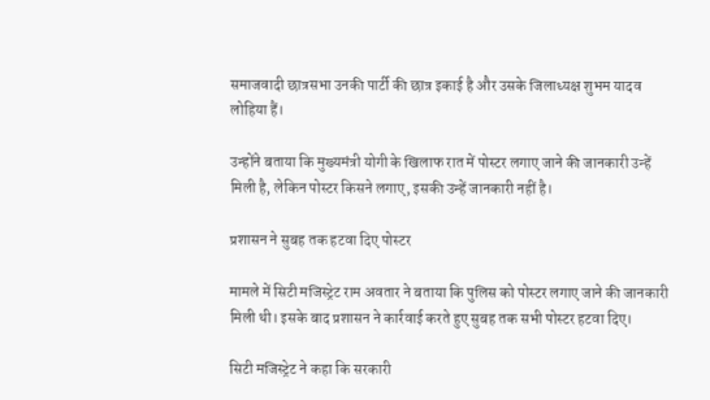समाजवादी छात्रसभा उनकी पार्टी की छात्र इकाई है और उसके जिलाध्यक्ष शुभम यादव लोहिया हैं।

उन्होंने बताया कि मुख्यमंत्री योगी के खिलाफ रात में पोस्टर लगाए जाने की जानकारी उन्हें मिली है, लेकिन पोस्टर किसने लगाए, इसकी उन्हें जानकारी नहीं है।

प्रशासन ने सुबह तक हटवा दिए पोस्टर

मामले में सिटी मजिस्ट्रेट राम अवतार ने बताया कि पुलिस को पोस्टर लगाए जाने की जानकारी मिली थी। इसके बाद प्रशासन ने कार्रवाई करते हुए सुबह तक सभी पोस्टर हटवा दिए।

सिटी मजिस्ट्रेट ने कहा कि सरकारी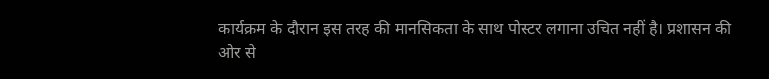कार्यक्रम के दौरान इस तरह की मानसिकता के साथ पोस्टर लगाना उचित नहीं है। प्रशासन की ओर से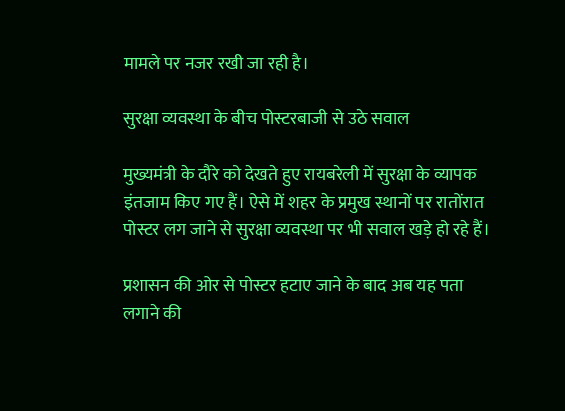मामले पर नजर रखी जा रही है।

सुरक्षा व्यवस्था के बीच पोस्टरबाजी से उठे सवाल

मुख्यमंत्री के दौरे को देखते हुए रायबरेली में सुरक्षा के व्यापक इंतजाम किए गए हैं। ऐसे में शहर के प्रमुख स्थानों पर रातोंरात पोस्टर लग जाने से सुरक्षा व्यवस्था पर भी सवाल खड़े हो रहे हैं।

प्रशासन की ओर से पोस्टर हटाए जाने के बाद अब यह पता लगाने की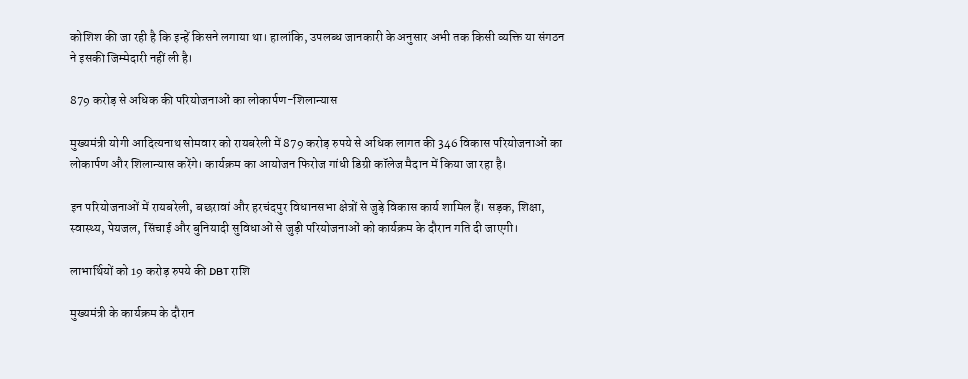कोशिश की जा रही है कि इन्हें किसने लगाया था। हालांकि, उपलब्ध जानकारी के अनुसार अभी तक किसी व्यक्ति या संगठन ने इसकी जिम्मेदारी नहीं ली है।

879 करोड़ से अधिक की परियोजनाओं का लोकार्पण-शिलान्यास

मुख्यमंत्री योगी आदित्यनाथ सोमवार को रायबरेली में 879 करोड़ रुपये से अधिक लागत की 346 विकास परियोजनाओं का लोकार्पण और शिलान्यास करेंगे। कार्यक्रम का आयोजन फिरोज गांधी डिग्री कॉलेज मैदान में किया जा रहा है।

इन परियोजनाओं में रायबरेली, बछरावां और हरचंदपुर विधानसभा क्षेत्रों से जुड़े विकास कार्य शामिल हैं। सड़क, शिक्षा, स्वास्थ्य, पेयजल, सिंचाई और बुनियादी सुविधाओं से जुड़ी परियोजनाओं को कार्यक्रम के दौरान गति दी जाएगी।

लाभार्थियों को 19 करोड़ रुपये की DBT राशि

मुख्यमंत्री के कार्यक्रम के दौरान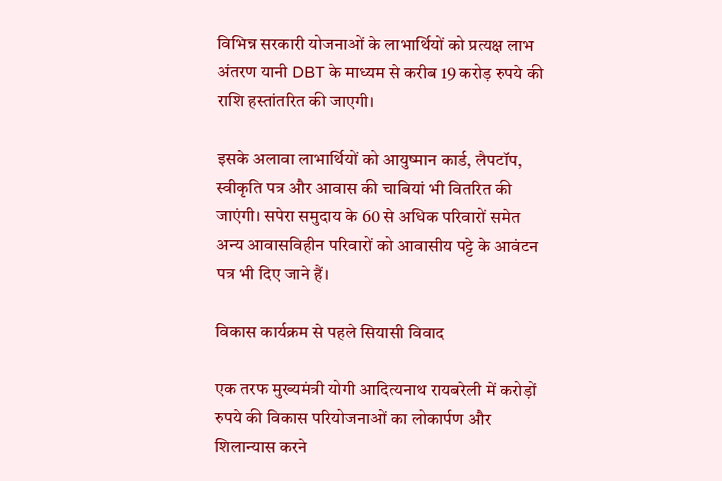विभिन्न सरकारी योजनाओं के लाभार्थियों को प्रत्यक्ष लाभ अंतरण यानी DBT के माध्यम से करीब 19 करोड़ रुपये की राशि हस्तांतरित की जाएगी।

इसके अलावा लाभार्थियों को आयुष्मान कार्ड, लैपटॉप, स्वीकृति पत्र और आवास की चाबियां भी वितरित की जाएंगी। सपेरा समुदाय के 60 से अधिक परिवारों समेत अन्य आवासविहीन परिवारों को आवासीय पट्टे के आवंटन पत्र भी दिए जाने हैं।

विकास कार्यक्रम से पहले सियासी विवाद

एक तरफ मुख्यमंत्री योगी आदित्यनाथ रायबरेली में करोड़ों रुपये की विकास परियोजनाओं का लोकार्पण और शिलान्यास करने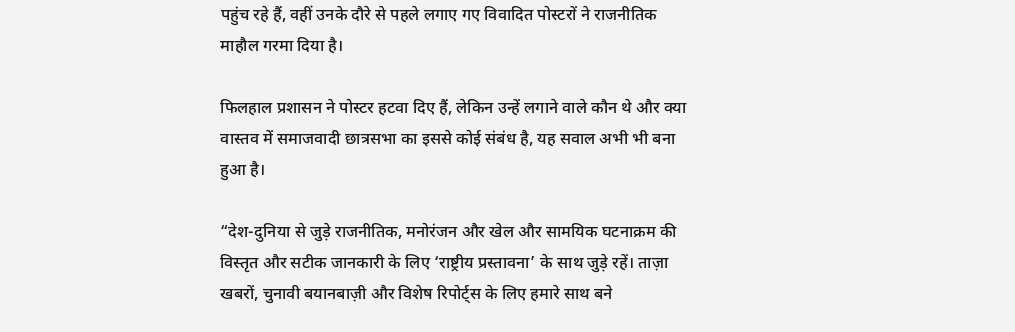पहुंच रहे हैं, वहीं उनके दौरे से पहले लगाए गए विवादित पोस्टरों ने राजनीतिक माहौल गरमा दिया है।

फिलहाल प्रशासन ने पोस्टर हटवा दिए हैं, लेकिन उन्हें लगाने वाले कौन थे और क्या वास्तव में समाजवादी छात्रसभा का इससे कोई संबंध है, यह सवाल अभी भी बना हुआ है।

“देश-दुनिया से जुड़े राजनीतिक, मनोरंजन और खेल और सामयिक घटनाक्रम की विस्तृत और सटीक जानकारी के लिए ‘राष्ट्रीय प्रस्तावना’ के साथ जुड़े रहें। ताज़ा खबरों, चुनावी बयानबाज़ी और विशेष रिपोर्ट्स के लिए हमारे साथ बने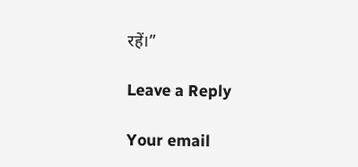रहें।”

Leave a Reply

Your email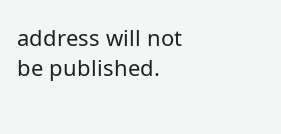address will not be published.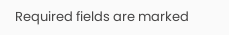Required fields are marked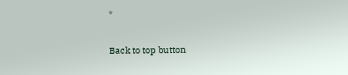*

Back to top button